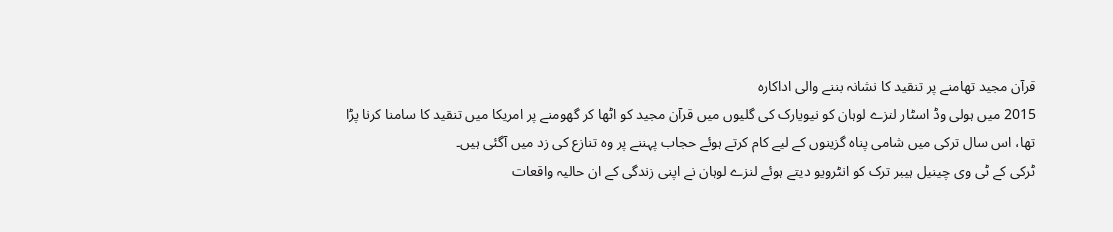قرآن مجید تھامنے پر تنقید کا نشانہ بننے والی اداکارہ
2015 میں ہولی وڈ اسٹار لنزے لوہان کو نیویارک کی گلیوں میں قرآن مجید کو اٹھا کر گھومنے پر امریکا میں تنقید کا سامنا کرنا پڑا تھا، اس سال ترکی میں شامی پناہ گزینوں کے لیے کام کرتے ہوئے حجاب پہننے پر وہ تنازع کی زد میں آگئی ہیں۔
ٹرکی کے ٹی وی چینیل ہیبر ترک کو انٹرویو دیتے ہوئے لنزے لوہان نے اپنی زندگی کے ان حالیہ واقعات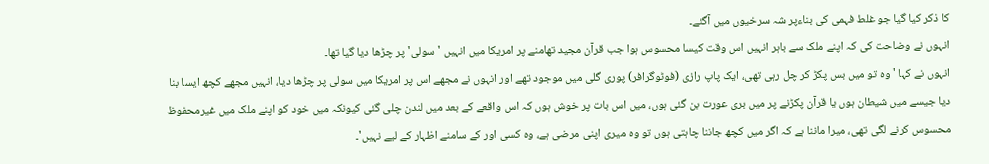کا ذکر کیا گیا جو غلط فہمی کی بناءپر شہ سرخیوں میں آگئے۔
انہوں نے وضاحت کی کہ اپنے ملک سے باہر انہیں اس وقت کیسا محسوس ہوا جب قرآن مجید تھامنے پر امریکا میں انہیں 'سولی' پر چڑھا دیا گیا تھا۔
انہوں نے کہا ' وہ تو میں بس پکڑ کر چل رہی تھی، ایک پاپ رازی (فوٹوگرافر) پوری گلی میں موجود تھے اور انہوں نے مجھے اس پر امریکا میں سولی پر چڑھا دیا، انہیں مجھے کچھ ایسا بنا دیا جیسے میں شیطان ہوں یا قرآن پکڑنے پر میں بری عورت بن گئی ہوں، میں اس بات پر خوش ہوں کہ اس واقعے کے بعد میں لندن چلی گئی کیونکہ میں خود کو اپنے ملک میں غیرمحفوظ محسوس کرنے لگی تھی، میرا ماننا ہے کہ اگر میں کچھ جاننا چاہتی ہوں تو وہ میری اپنی مرضی ہے، وہ کسی اور کے سامنے اظہار کے لیے نہیں'۔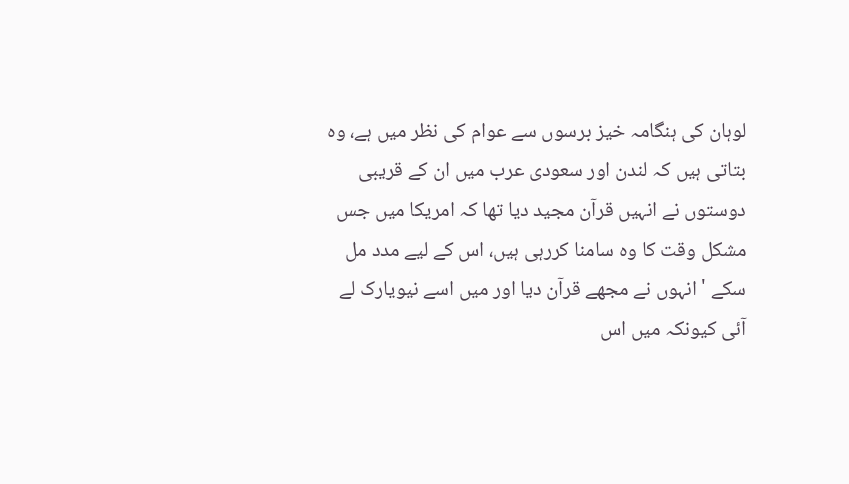لوہان کی ہنگامہ خیز برسوں سے عوام کی نظر میں ہے، وہ بتاتی ہیں کہ لندن اور سعودی عرب میں ان کے قریبی دوستوں نے انہیں قرآن مجید دیا تھا کہ امریکا میں جس مشکل وقت کا وہ سامنا کررہی ہیں، اس کے لیے مدد مل سکے ' انہوں نے مجھے قرآن دیا اور میں اسے نیویارک لے آئی کیونکہ میں اس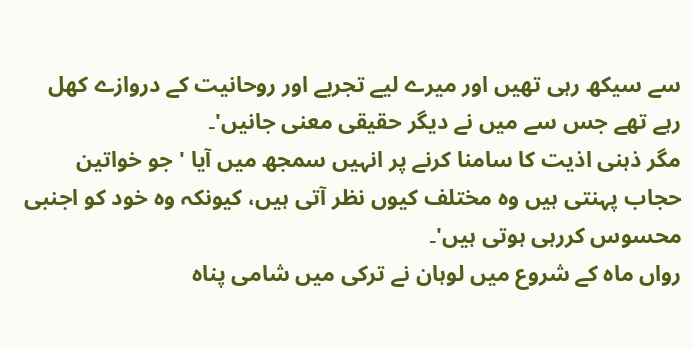سے سیکھ رہی تھیں اور میرے لیے تجربے اور روحانیت کے دروازے کھل رہے تھے جس سے میں نے دیگر حقیقی معنی جانیں'۔
مگر ذہنی اذیت کا سامنا کرنے پر انہیں سمجھ میں آیا ' جو خواتین حجاب پہنتی ہیں وہ مختلف کیوں نظر آتی ہیں، کیونکہ وہ خود کو اجنبی محسوس کررہی ہوتی ہیں'۔
رواں ماہ کے شروع میں لوہان نے ترکی میں شامی پناہ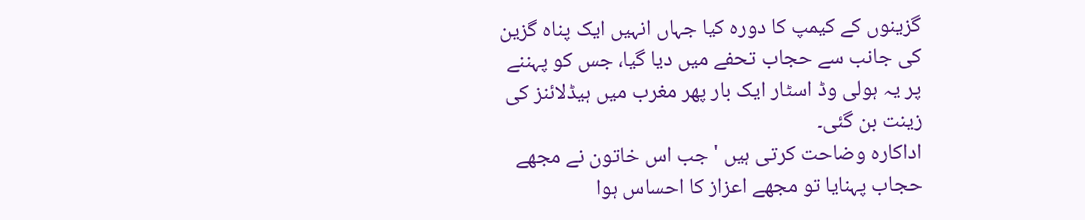گزینوں کے کیمپ کا دورہ کیا جہاں انہیں ایک پناہ گزین کی جانب سے حجاب تحفے میں دیا گیا، جس کو پہننے پر یہ ہولی وڈ اسٹار ایک بار پھر مغرب میں ہیڈلائنز کی زینت بن گئی۔
اداکارہ وضاحت کرتی ہیں ' جب اس خاتون نے مجھے حجاب پہنایا تو مجھے اعزاز کا احساس ہوا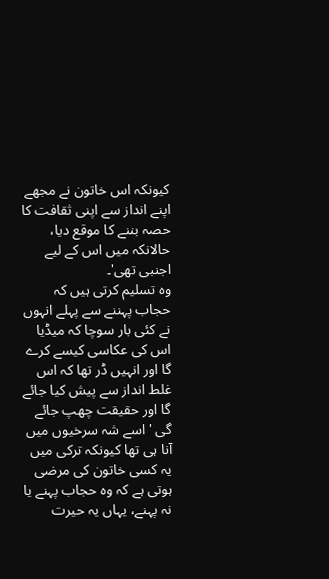کیونکہ اس خاتون نے مجھے اپنے انداز سے اپنی ثقافت کا حصہ بننے کا موقع دیا، حالانکہ میں اس کے لیے اجنبی تھی'۔
وہ تسلیم کرتی ہیں کہ حجاب پہننے سے پہلے انہوں نے کئی بار سوچا کہ میڈیا اس کی عکاسی کیسے کرے گا اور انہیں ڈر تھا کہ اس غلط انداز سے پیش کیا جائے گا اور حقیقت چھپ جائے گی ' اسے شہ سرخیوں میں آنا ہی تھا کیونکہ ترکی میں یہ کسی خاتون کی مرضی ہوتی ہے کہ وہ حجاب پہنے یا نہ پہنے، یہاں یہ حیرت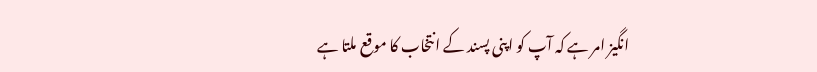انگیز امر ہے کہ آپ کو اپنی پسند کے انتخاب کا موقع ملتا ہے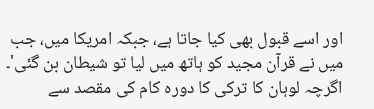اور اسے قبول بھی کیا جاتا ہے، جبکہ امریکا میں، جب میں نے قرآن مجید کو ہاتھ میں لیا تو شیطان بن گئی'۔
اگرچہ لوہان کا ترکی کا دورہ کام کی مقصد سے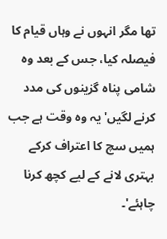تھا مگر انہوں نے وہاں قیام کا فیصلہ کیا، جس کے بعد وہ شامی پناہ گزینوں کی مدد کرنے لگیں' یہ وہ وقت ہے جب ہمیں سچ کا اعتراف کرکے بہتری لانے کے لیے کچھ کرنا چاہئے'۔